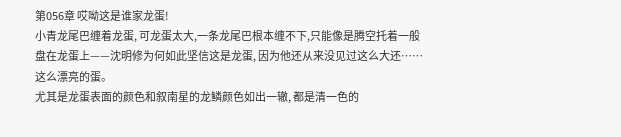第056章 哎呦这是谁家龙蛋!
小青龙尾巴缠着龙蛋, 可龙蛋太大,一条龙尾巴根本缠不下,只能像是腾空托着一般盘在龙蛋上——沈明修为何如此坚信这是龙蛋, 因为他还从来没见过这么大还……这么漂亮的蛋。
尤其是龙蛋表面的颜色和叙南星的龙鳞颜色如出一辙, 都是清一色的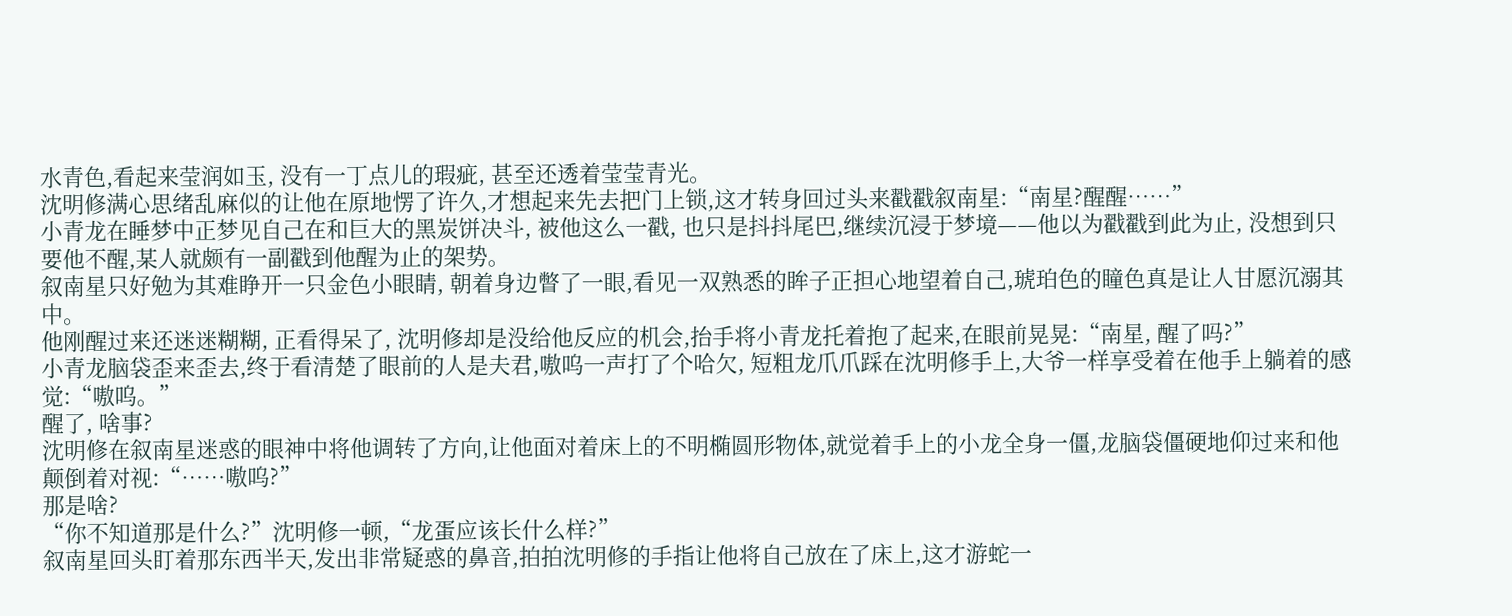水青色,看起来莹润如玉, 没有一丁点儿的瑕疵, 甚至还透着莹莹青光。
沈明修满心思绪乱麻似的让他在原地愣了许久,才想起来先去把门上锁,这才转身回过头来戳戳叙南星:“南星?醒醒……”
小青龙在睡梦中正梦见自己在和巨大的黑炭饼决斗, 被他这么一戳, 也只是抖抖尾巴,继续沉浸于梦境——他以为戳戳到此为止, 没想到只要他不醒,某人就颇有一副戳到他醒为止的架势。
叙南星只好勉为其难睁开一只金色小眼睛, 朝着身边瞥了一眼,看见一双熟悉的眸子正担心地望着自己,琥珀色的瞳色真是让人甘愿沉溺其中。
他刚醒过来还迷迷糊糊, 正看得呆了, 沈明修却是没给他反应的机会,抬手将小青龙托着抱了起来,在眼前晃晃:“南星, 醒了吗?”
小青龙脑袋歪来歪去,终于看清楚了眼前的人是夫君,嗷呜一声打了个哈欠, 短粗龙爪爪踩在沈明修手上,大爷一样享受着在他手上躺着的感觉:“嗷呜。”
醒了, 啥事?
沈明修在叙南星迷惑的眼神中将他调转了方向,让他面对着床上的不明椭圆形物体,就觉着手上的小龙全身一僵,龙脑袋僵硬地仰过来和他颠倒着对视:“……嗷呜?”
那是啥?
“你不知道那是什么?”沈明修一顿,“龙蛋应该长什么样?”
叙南星回头盯着那东西半天,发出非常疑惑的鼻音,拍拍沈明修的手指让他将自己放在了床上,这才游蛇一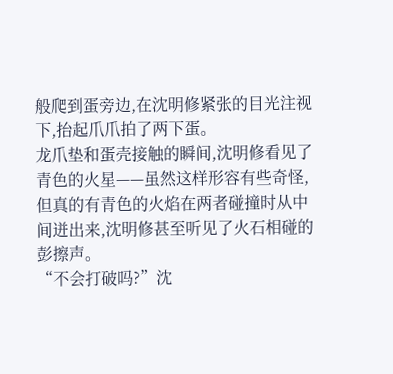般爬到蛋旁边,在沈明修紧张的目光注视下,抬起爪爪拍了两下蛋。
龙爪垫和蛋壳接触的瞬间,沈明修看见了青色的火星——虽然这样形容有些奇怪,但真的有青色的火焰在两者碰撞时从中间迸出来,沈明修甚至听见了火石相碰的彭擦声。
“不会打破吗?”沈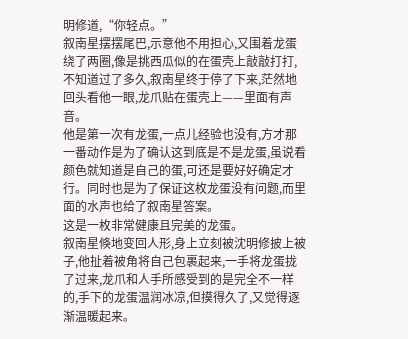明修道,“你轻点。”
叙南星摆摆尾巴,示意他不用担心,又围着龙蛋绕了两圈,像是挑西瓜似的在蛋壳上敲敲打打,不知道过了多久,叙南星终于停了下来,茫然地回头看他一眼,龙爪贴在蛋壳上——里面有声音。
他是第一次有龙蛋,一点儿经验也没有,方才那一番动作是为了确认这到底是不是龙蛋,虽说看颜色就知道是自己的蛋,可还是要好好确定才行。同时也是为了保证这枚龙蛋没有问题,而里面的水声也给了叙南星答案。
这是一枚非常健康且完美的龙蛋。
叙南星倏地变回人形,身上立刻被沈明修披上被子,他扯着被角将自己包裹起来,一手将龙蛋拢了过来,龙爪和人手所感受到的是完全不一样的,手下的龙蛋温润冰凉,但摸得久了,又觉得逐渐温暖起来。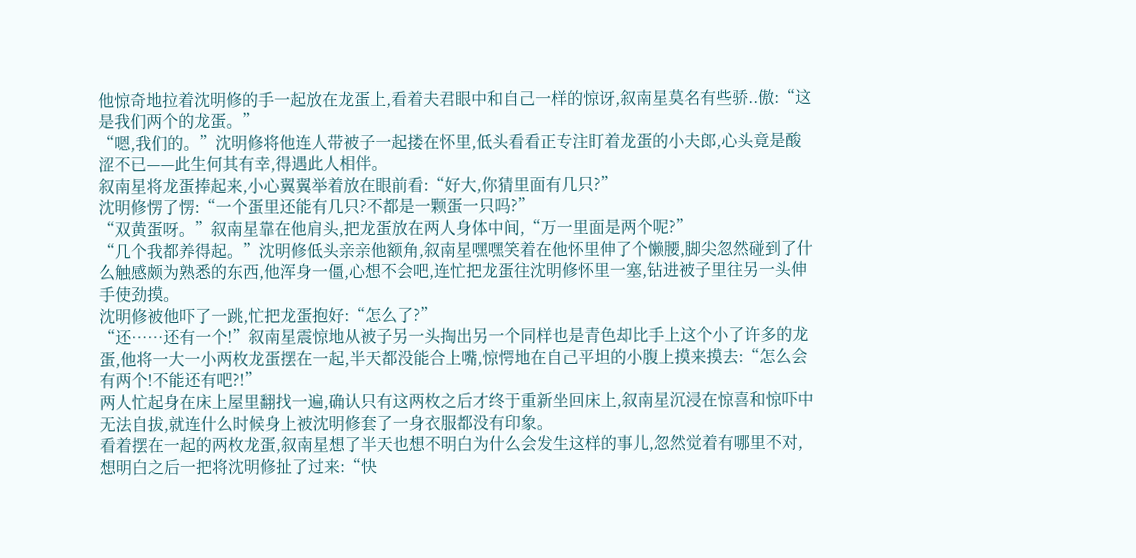他惊奇地拉着沈明修的手一起放在龙蛋上,看着夫君眼中和自己一样的惊讶,叙南星莫名有些骄..傲:“这是我们两个的龙蛋。”
“嗯,我们的。”沈明修将他连人带被子一起搂在怀里,低头看看正专注盯着龙蛋的小夫郎,心头竟是酸涩不已——此生何其有幸,得遇此人相伴。
叙南星将龙蛋捧起来,小心翼翼举着放在眼前看:“好大,你猜里面有几只?”
沈明修愣了愣:“一个蛋里还能有几只?不都是一颗蛋一只吗?”
“双黄蛋呀。”叙南星靠在他肩头,把龙蛋放在两人身体中间,“万一里面是两个呢?”
“几个我都养得起。”沈明修低头亲亲他额角,叙南星嘿嘿笑着在他怀里伸了个懒腰,脚尖忽然碰到了什么触感颇为熟悉的东西,他浑身一僵,心想不会吧,连忙把龙蛋往沈明修怀里一塞,钻进被子里往另一头伸手使劲摸。
沈明修被他吓了一跳,忙把龙蛋抱好:“怎么了?”
“还……还有一个!”叙南星震惊地从被子另一头掏出另一个同样也是青色却比手上这个小了许多的龙蛋,他将一大一小两枚龙蛋摆在一起,半天都没能合上嘴,惊愕地在自己平坦的小腹上摸来摸去:“怎么会有两个!不能还有吧?!”
两人忙起身在床上屋里翻找一遍,确认只有这两枚之后才终于重新坐回床上,叙南星沉浸在惊喜和惊吓中无法自拔,就连什么时候身上被沈明修套了一身衣服都没有印象。
看着摆在一起的两枚龙蛋,叙南星想了半天也想不明白为什么会发生这样的事儿,忽然觉着有哪里不对,想明白之后一把将沈明修扯了过来:“快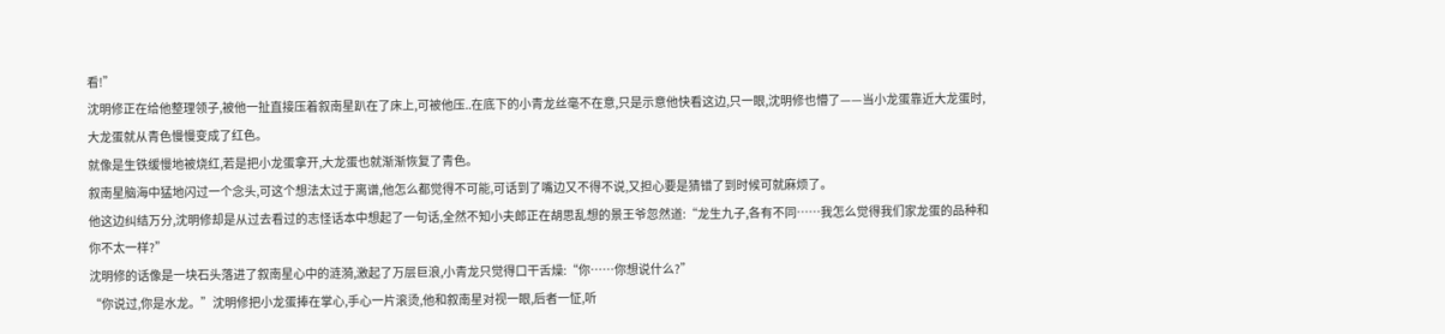看!”
沈明修正在给他整理领子,被他一扯直接压着叙南星趴在了床上,可被他压..在底下的小青龙丝毫不在意,只是示意他快看这边,只一眼,沈明修也懵了——当小龙蛋靠近大龙蛋时,大龙蛋就从青色慢慢变成了红色。
就像是生铁缓慢地被烧红,若是把小龙蛋拿开,大龙蛋也就渐渐恢复了青色。
叙南星脑海中猛地闪过一个念头,可这个想法太过于离谱,他怎么都觉得不可能,可话到了嘴边又不得不说,又担心要是猜错了到时候可就麻烦了。
他这边纠结万分,沈明修却是从过去看过的志怪话本中想起了一句话,全然不知小夫郎正在胡思乱想的景王爷忽然道:“龙生九子,各有不同……我怎么觉得我们家龙蛋的品种和你不太一样?”
沈明修的话像是一块石头落进了叙南星心中的涟漪,激起了万层巨浪,小青龙只觉得口干舌燥:“你……你想说什么?”
“你说过,你是水龙。”沈明修把小龙蛋捧在掌心,手心一片滚烫,他和叙南星对视一眼,后者一怔,听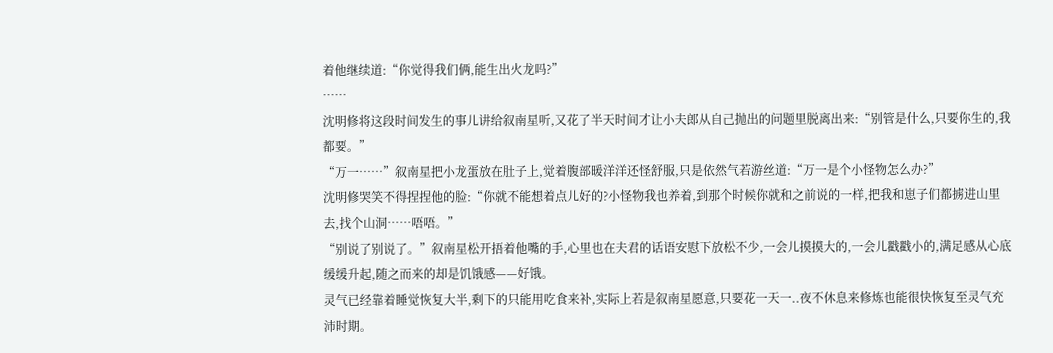着他继续道:“你觉得我们俩,能生出火龙吗?”
……
沈明修将这段时间发生的事儿讲给叙南星听,又花了半天时间才让小夫郎从自己抛出的问题里脱离出来:“别管是什么,只要你生的,我都要。”
“万一……”叙南星把小龙蛋放在肚子上,觉着腹部暖洋洋还怪舒服,只是依然气若游丝道:“万一是个小怪物怎么办?”
沈明修哭笑不得捏捏他的脸:“你就不能想着点儿好的?小怪物我也养着,到那个时候你就和之前说的一样,把我和崽子们都掳进山里去,找个山洞……唔唔。”
“别说了别说了。”叙南星松开捂着他嘴的手,心里也在夫君的话语安慰下放松不少,一会儿摸摸大的,一会儿戳戳小的,满足感从心底缓缓升起,随之而来的却是饥饿感——好饿。
灵气已经靠着睡觉恢复大半,剩下的只能用吃食来补,实际上若是叙南星愿意,只要花一天一..夜不休息来修炼也能很快恢复至灵气充沛时期。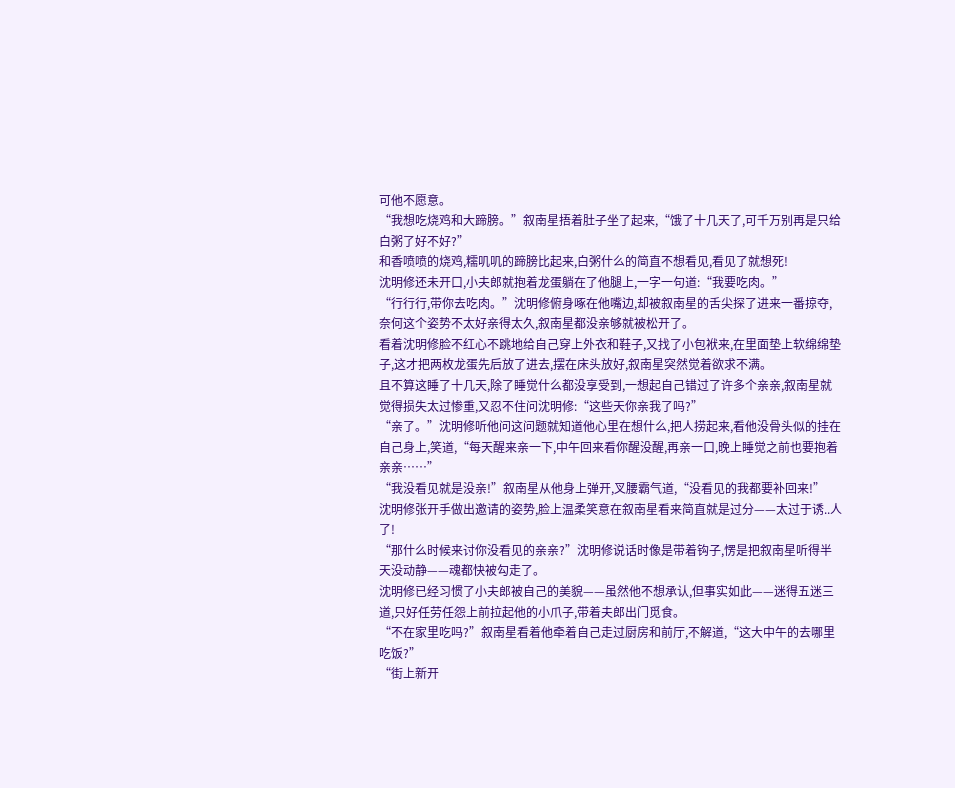可他不愿意。
“我想吃烧鸡和大蹄膀。”叙南星捂着肚子坐了起来,“饿了十几天了,可千万别再是只给白粥了好不好?”
和香喷喷的烧鸡,糯叽叽的蹄膀比起来,白粥什么的简直不想看见,看见了就想死!
沈明修还未开口,小夫郎就抱着龙蛋躺在了他腿上,一字一句道:“我要吃肉。”
“行行行,带你去吃肉。”沈明修俯身啄在他嘴边,却被叙南星的舌尖探了进来一番掠夺,奈何这个姿势不太好亲得太久,叙南星都没亲够就被松开了。
看着沈明修脸不红心不跳地给自己穿上外衣和鞋子,又找了小包袱来,在里面垫上软绵绵垫子,这才把两枚龙蛋先后放了进去,摆在床头放好,叙南星突然觉着欲求不满。
且不算这睡了十几天,除了睡觉什么都没享受到,一想起自己错过了许多个亲亲,叙南星就觉得损失太过惨重,又忍不住问沈明修:“这些天你亲我了吗?”
“亲了。”沈明修听他问这问题就知道他心里在想什么,把人捞起来,看他没骨头似的挂在自己身上,笑道,“每天醒来亲一下,中午回来看你醒没醒,再亲一口,晚上睡觉之前也要抱着亲亲……”
“我没看见就是没亲!”叙南星从他身上弹开,叉腰霸气道,“没看见的我都要补回来!”
沈明修张开手做出邀请的姿势,脸上温柔笑意在叙南星看来简直就是过分——太过于诱..人了!
“那什么时候来讨你没看见的亲亲?”沈明修说话时像是带着钩子,愣是把叙南星听得半天没动静——魂都快被勾走了。
沈明修已经习惯了小夫郎被自己的美貌——虽然他不想承认,但事实如此——迷得五迷三道,只好任劳任怨上前拉起他的小爪子,带着夫郎出门觅食。
“不在家里吃吗?”叙南星看着他牵着自己走过厨房和前厅,不解道,“这大中午的去哪里吃饭?”
“街上新开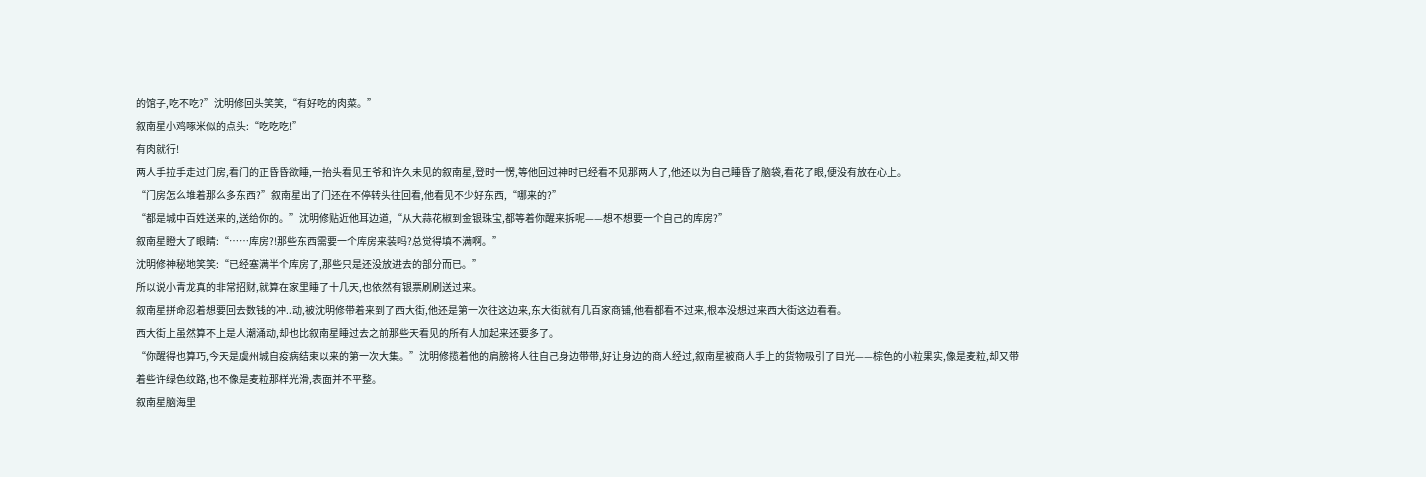的馆子,吃不吃?”沈明修回头笑笑,“有好吃的肉菜。”
叙南星小鸡啄米似的点头:“吃吃吃!”
有肉就行!
两人手拉手走过门房,看门的正昏昏欲睡,一抬头看见王爷和许久未见的叙南星,登时一愣,等他回过神时已经看不见那两人了,他还以为自己睡昏了脑袋,看花了眼,便没有放在心上。
“门房怎么堆着那么多东西?”叙南星出了门还在不停转头往回看,他看见不少好东西,“哪来的?”
“都是城中百姓送来的,送给你的。”沈明修贴近他耳边道,“从大蒜花椒到金银珠宝,都等着你醒来拆呢——想不想要一个自己的库房?”
叙南星瞪大了眼睛:“……库房?!那些东西需要一个库房来装吗?总觉得填不满啊。”
沈明修神秘地笑笑:“已经塞满半个库房了,那些只是还没放进去的部分而已。”
所以说小青龙真的非常招财,就算在家里睡了十几天,也依然有银票刷刷送过来。
叙南星拼命忍着想要回去数钱的冲..动,被沈明修带着来到了西大街,他还是第一次往这边来,东大街就有几百家商铺,他看都看不过来,根本没想过来西大街这边看看。
西大街上虽然算不上是人潮涌动,却也比叙南星睡过去之前那些天看见的所有人加起来还要多了。
“你醒得也算巧,今天是虞州城自疫病结束以来的第一次大集。”沈明修揽着他的肩膀将人往自己身边带带,好让身边的商人经过,叙南星被商人手上的货物吸引了目光——棕色的小粒果实,像是麦粒,却又带着些许绿色纹路,也不像是麦粒那样光滑,表面并不平整。
叙南星脑海里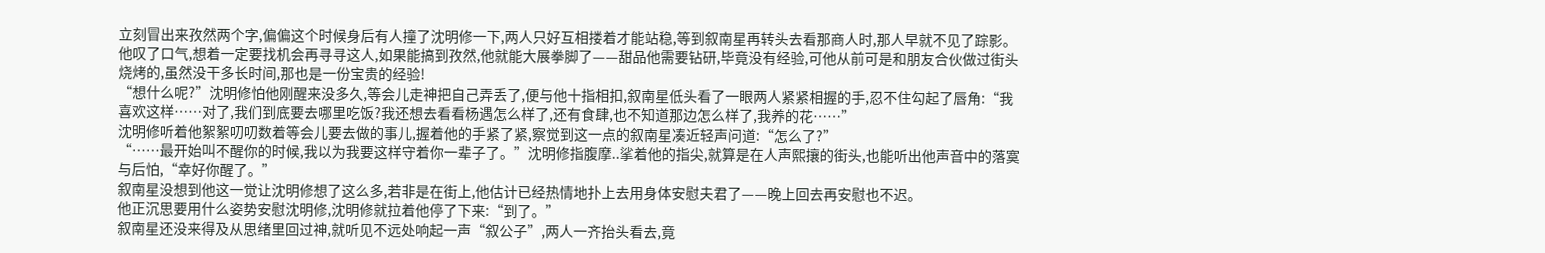立刻冒出来孜然两个字,偏偏这个时候身后有人撞了沈明修一下,两人只好互相搂着才能站稳,等到叙南星再转头去看那商人时,那人早就不见了踪影。
他叹了口气,想着一定要找机会再寻寻这人,如果能搞到孜然,他就能大展拳脚了——甜品他需要钻研,毕竟没有经验,可他从前可是和朋友合伙做过街头烧烤的,虽然没干多长时间,那也是一份宝贵的经验!
“想什么呢?”沈明修怕他刚醒来没多久,等会儿走神把自己弄丢了,便与他十指相扣,叙南星低头看了一眼两人紧紧相握的手,忍不住勾起了唇角:“我喜欢这样……对了,我们到底要去哪里吃饭?我还想去看看杨遇怎么样了,还有食肆,也不知道那边怎么样了,我养的花……”
沈明修听着他絮絮叨叨数着等会儿要去做的事儿,握着他的手紧了紧,察觉到这一点的叙南星凑近轻声问道:“怎么了?”
“……最开始叫不醒你的时候,我以为我要这样守着你一辈子了。”沈明修指腹摩..挲着他的指尖,就算是在人声熙攘的街头,也能听出他声音中的落寞与后怕,“幸好你醒了。”
叙南星没想到他这一觉让沈明修想了这么多,若非是在街上,他估计已经热情地扑上去用身体安慰夫君了——晚上回去再安慰也不迟。
他正沉思要用什么姿势安慰沈明修,沈明修就拉着他停了下来:“到了。”
叙南星还没来得及从思绪里回过神,就听见不远处响起一声“叙公子”,两人一齐抬头看去,竟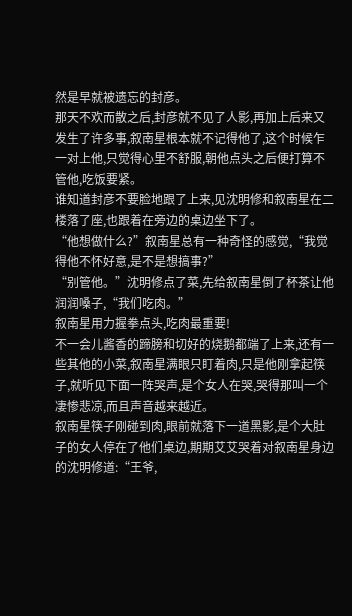然是早就被遗忘的封彦。
那天不欢而散之后,封彦就不见了人影,再加上后来又发生了许多事,叙南星根本就不记得他了,这个时候乍一对上他,只觉得心里不舒服,朝他点头之后便打算不管他,吃饭要紧。
谁知道封彦不要脸地跟了上来,见沈明修和叙南星在二楼落了座,也跟着在旁边的桌边坐下了。
“他想做什么?”叙南星总有一种奇怪的感觉,“我觉得他不怀好意,是不是想搞事?”
“别管他。”沈明修点了菜,先给叙南星倒了杯茶让他润润嗓子,“我们吃肉。”
叙南星用力握拳点头,吃肉最重要!
不一会儿酱香的蹄膀和切好的烧鹅都端了上来,还有一些其他的小菜,叙南星满眼只盯着肉,只是他刚拿起筷子,就听见下面一阵哭声,是个女人在哭,哭得那叫一个凄惨悲凉,而且声音越来越近。
叙南星筷子刚碰到肉,眼前就落下一道黑影,是个大肚子的女人停在了他们桌边,期期艾艾哭着对叙南星身边的沈明修道:“王爷,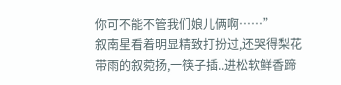你可不能不管我们娘儿俩啊……”
叙南星看着明显精致打扮过,还哭得梨花带雨的叙菀扬,一筷子插..进松软鲜香蹄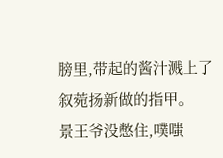膀里,带起的酱汁溅上了叙菀扬新做的指甲。
景王爷没憋住,噗嗤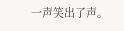一声笑出了声。